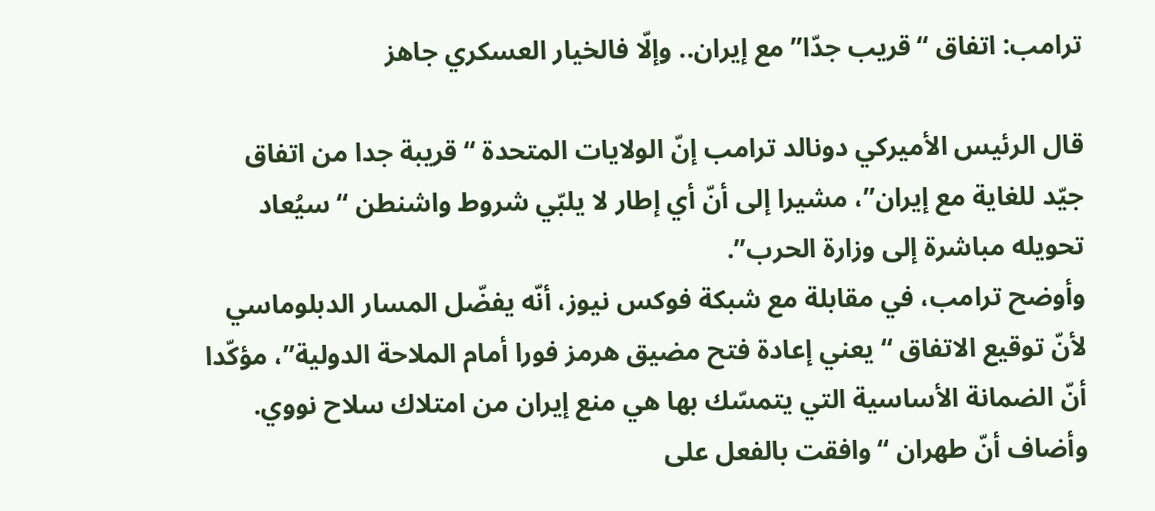ترامب: اتفاق “قريب جدّا” مع إيران.. وإلّا فالخيار العسكري جاهز

قال الرئيس الأميركي دونالد ترامب إنّ الولايات المتحدة “قريبة جدا من اتفاق جيّد للغاية مع إيران”، مشيرا إلى أنّ أي إطار لا يلبّي شروط واشنطن “سيُعاد تحويله مباشرة إلى وزارة الحرب”.
وأوضح ترامب، في مقابلة مع شبكة فوكس نيوز، أنّه يفضّل المسار الدبلوماسي لأنّ توقيع الاتفاق “يعني إعادة فتح مضيق هرمز فورا أمام الملاحة الدولية”، مؤكّدا أنّ الضمانة الأساسية التي يتمسّك بها هي منع إيران من امتلاك سلاح نووي.
وأضاف أنّ طهران “وافقت بالفعل على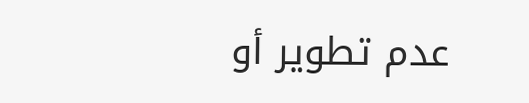عدم تطوير أو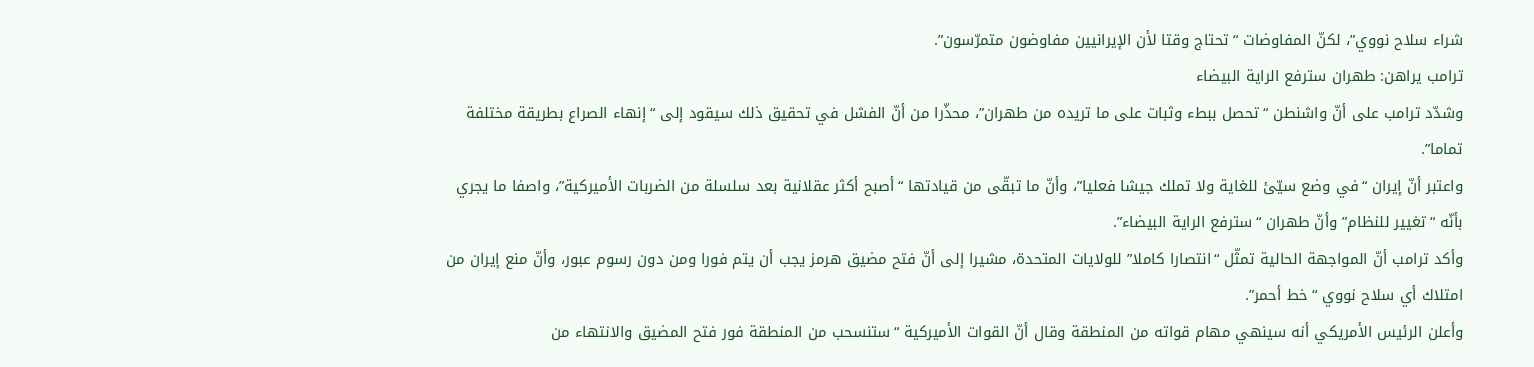شراء سلاح نووي”، لكنّ المفاوضات “تحتاج وقتا لأن الإيرانيين مفاوضون متمرّسون”.
ترامب يراهن: طهران سترفع الراية البيضاء
وشدّد ترامب على أنّ واشنطن “تحصل ببطء وثبات على ما تريده من طهران”، محذّرا من أنّ الفشل في تحقيق ذلك سيقود إلى “إنهاء الصراع بطريقة مختلفة تماما”.
واعتبر أنّ إيران “في وضع سيّئ للغاية ولا تملك جيشا فعليا”، وأنّ ما تبقّى من قيادتها “أصبح أكثر عقلانية بعد سلسلة من الضربات الأميركية”، واصفا ما يجري بأنّه “تغيير للنظام” وأنّ طهران “سترفع الراية البيضاء”.
وأكد ترامب أنّ المواجهة الحالية تمثّل “انتصارا كاملا” للولايات المتحدة، مشيرا إلى أنّ فتح مضيق هرمز يجب أن يتم فورا ومن دون رسوم عبور، وأنّ منع إيران من امتلاك أي سلاح نووي “خط أحمر”.
وأعلن الرئيس الأمريكي أنه سينهي مهام قواته من المنطقة وقال أنّ القوات الأميركية “ستنسحب من المنطقة فور فتح المضيق والانتهاء من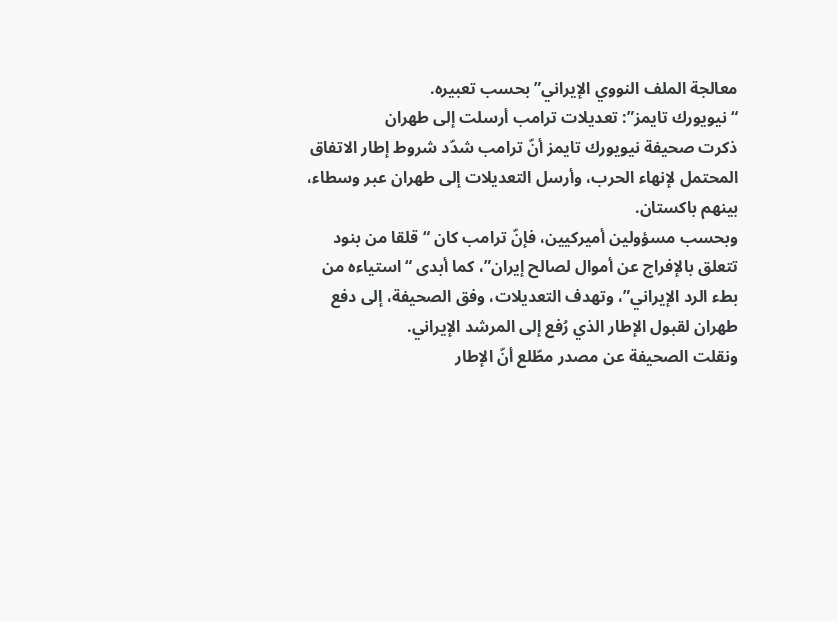معالجة الملف النووي الإيراني” بحسب تعبيره.
“نيويورك تايمز”: تعديلات ترامب أرسلت إلى طهران
ذكرت صحيفة نيويورك تايمز أنّ ترامب شدّد شروط إطار الاتفاق المحتمل لإنهاء الحرب، وأرسل التعديلات إلى طهران عبر وسطاء، بينهم باكستان.
وبحسب مسؤولين أميركيين، فإنّ ترامب كان “قلقا من بنود تتعلق بالإفراج عن أموال لصالح إيران”، كما أبدى “استياءه من بطء الرد الإيراني”، وتهدف التعديلات، وفق الصحيفة، إلى دفع طهران لقبول الإطار الذي رُفع إلى المرشد الإيراني.
ونقلت الصحيفة عن مصدر مطّلع أنّ الإطار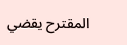المقترح يقضي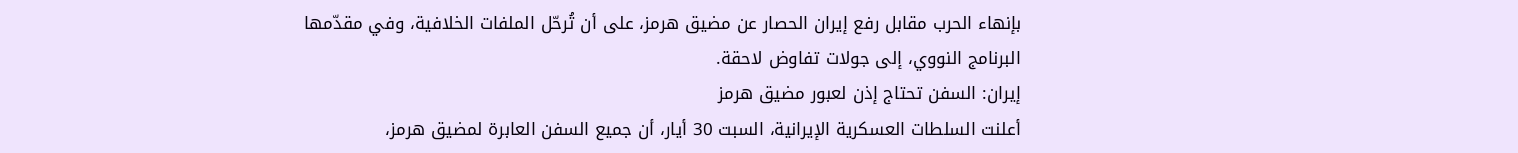بإنهاء الحرب مقابل رفع إيران الحصار عن مضيق هرمز، على أن تُرحّل الملفات الخلافية، وفي مقدّمها البرنامج النووي، إلى جولات تفاوض لاحقة.
إيران: السفن تحتاج إذن لعبور مضيق هرمز
أعلنت السلطات العسكرية الإيرانية، السبت 30 أيار، أن جميع السفن العابرة لمضيق هرمز،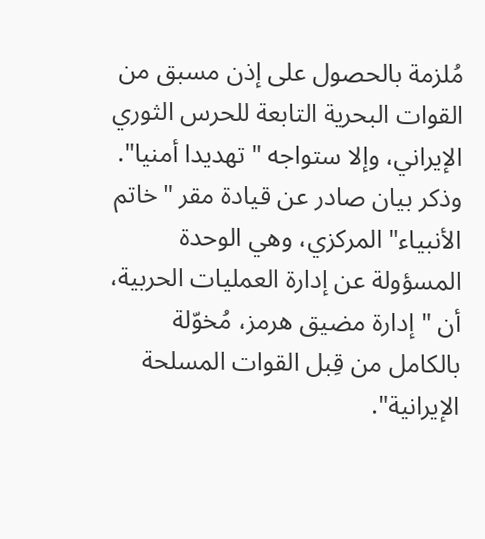مُلزمة بالحصول على إذن مسبق من القوات البحرية التابعة للحرس الثوري الإيراني، وإلا ستواجه "تهديدا أمنيا".
وذكر بيان صادر عن قيادة مقر "خاتم الأنبياء" المركزي، وهي الوحدة المسؤولة عن إدارة العمليات الحربية، أن "إدارة مضيق هرمز، مُخوّلة بالكامل من قِبل القوات المسلحة الإيرانية".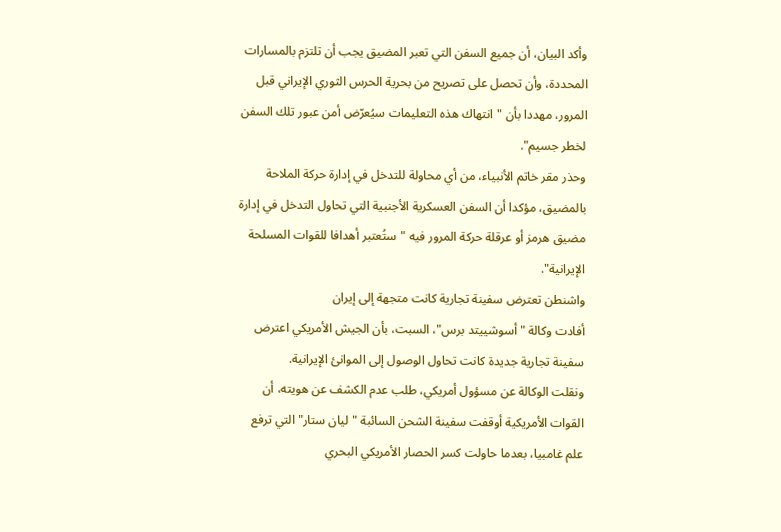وأكد البيان، أن جميع السفن التي تعبر المضيق يجب أن تلتزم بالمسارات المحددة، وأن تحصل على تصريح من بحرية الحرس الثوري الإيراني قبل المرور، مهددا بأن "انتهاك هذه التعليمات سيُعرّض أمن عبور تلك السفن لخطر جسيم".
وحذر مقر خاتم الأنبياء، من أي محاولة للتدخل في إدارة حركة الملاحة بالمضيق، مؤكدا أن السفن العسكرية الأجنبية التي تحاول التدخل في إدارة مضيق هرمز أو عرقلة حركة المرور فيه "ستُعتبر أهدافا للقوات المسلحة الإيرانية".
واشنطن تعترض سفينة تجارية كانت متجهة إلى إيران
أفادت وكالة "أسوشييتد برس"، السبت، بأن الجيش الأمريكي اعترض سفينة تجارية جديدة كانت تحاول الوصول إلى الموانئ الإيرانية.
ونقلت الوكالة عن مسؤول أمريكي، طلب عدم الكشف عن هويته، أن القوات الأمريكية أوقفت سفينة الشحن السائبة "ليان ستار" التي ترفع علم غامبيا، بعدما حاولت كسر الحصار الأمريكي البحري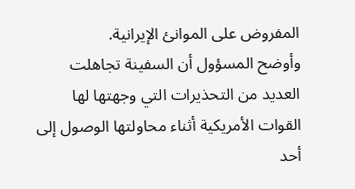المفروض على الموانئ الإيرانية.
وأوضح المسؤول أن السفينة تجاهلت العديد من التحذيرات التي وجهتها لها القوات الأمريكية أثناء محاولتها الوصول إلى أحد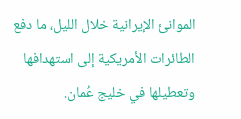الموانئ الإيرانية خلال الليل، ما دفع الطائرات الأمريكية إلى استهدافها وتعطيلها في خليج عُمان.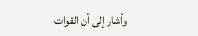وأشار إلى أن القوات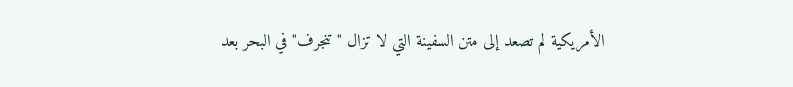الأمريكية لم تصعد إلى متن السفينة التي لا تزال "تنجرف" في البحر بعد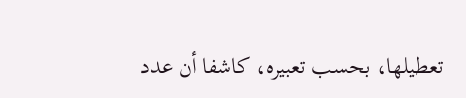تعطيلها، بحسب تعبيره، كاشفا أن عدد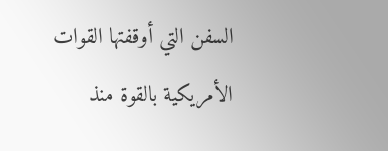السفن التي أوقفتها القوات الأمريكية بالقوة منذ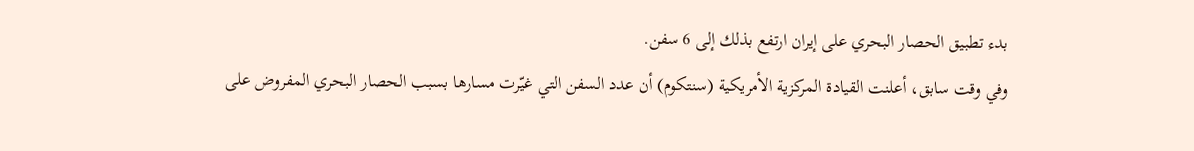بدء تطبيق الحصار البحري على إيران ارتفع بذلك إلى 6 سفن.
وفي وقت سابق، أعلنت القيادة المركزية الأمريكية (سنتكوم) أن عدد السفن التي غيّرت مسارها بسبب الحصار البحري المفروض على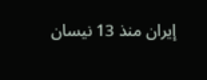إيران منذ 13 نيسان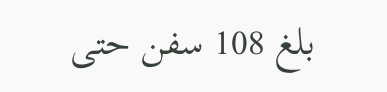بلغ 108 سفن حتى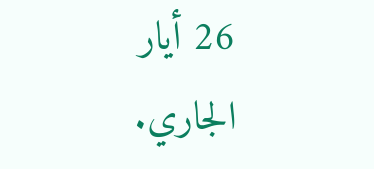26 أيار الجاري.